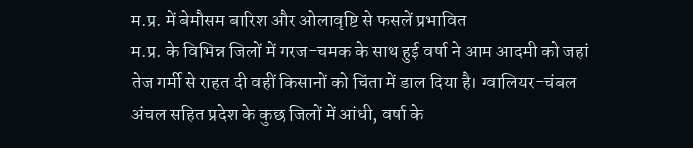म.प्र. में बेमौसम बारिश और ओलावृष्टि से फसलें प्रभावित
म.प्र. के विभिन्न जिलों में गरज-चमक के साथ हुई वर्षा ने आम आदमी को जहां तेज गर्मी से राहत दी वहीं किसानों को चिंता में डाल दिया है। ग्वालियर-चंबल अंचल सहित प्रदेश के कुछ जिलों में आंधी, वर्षा के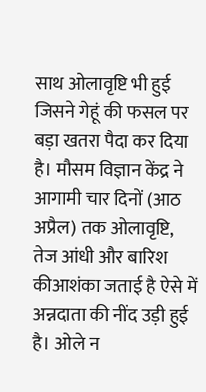साथ ओलावृष्टि भी हुई जिसने गेहूं की फसल पर बड़ा खतरा पैदा कर दिया है। मौसम विज्ञान केंद्र ने आगामी चार दिनों (आठ अप्रैल) तक ओलावृष्टि, तेज आंधी और बारिश कीआशंका जताई है ऐसे में अन्नदाता की नींद उड़ी हुई है। ओले न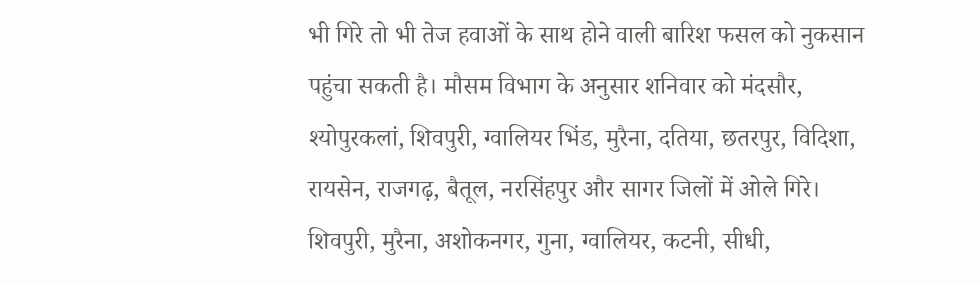भी गिरे तो भी तेज हवाओं के साथ होने वाली बारिश फसल को नुकसान पहुंचा सकती है। मौसम विभाग के अनुसार शनिवार को मंदसौर, श्योपुरकलां, शिवपुरी, ग्वालियर भिंड, मुरैना, दतिया, छतरपुर, विदिशा, रायसेन, राजगढ़, बैतूल, नरसिंहपुर और सागर जिलों में ओले गिरे। शिवपुरी, मुरैना, अशोकनगर, गुना, ग्वालियर, कटनी, सीधी,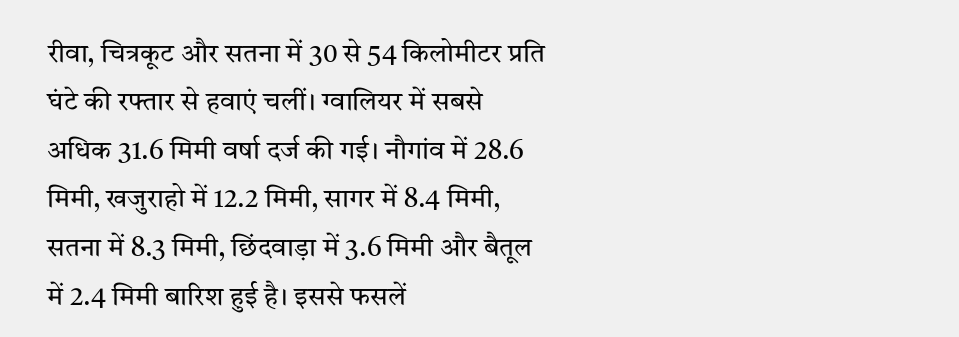रीवा, चित्रकूट और सतना में 30 से 54 किलोमीटर प्रति घंटे की रफ्तार से हवाएं चलीं। ग्वालियर में सबसे अधिक 31.6 मिमी वर्षा दर्ज की गई। नौगांव में 28.6 मिमी, खजुराहो में 12.2 मिमी, सागर में 8.4 मिमी, सतना में 8.3 मिमी, छिंदवाड़ा में 3.6 मिमी और बैतूल में 2.4 मिमी बारिश हुई है। इससे फसलें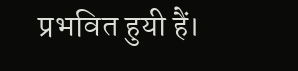प्रभवित हुयी हैं।